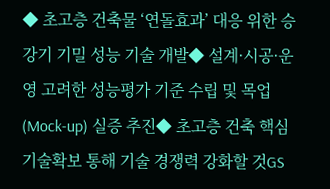◆ 초고층 건축물 ‘연돌효과’ 대응 위한 승강기 기밀 성능 기술 개발◆ 설계·시공·운영 고려한 성능평가 기준 수립 및 목업(Mock-up) 실증 추진◆ 초고층 건축 핵심 기술확보 통해 기술 경쟁력 강화할 것GS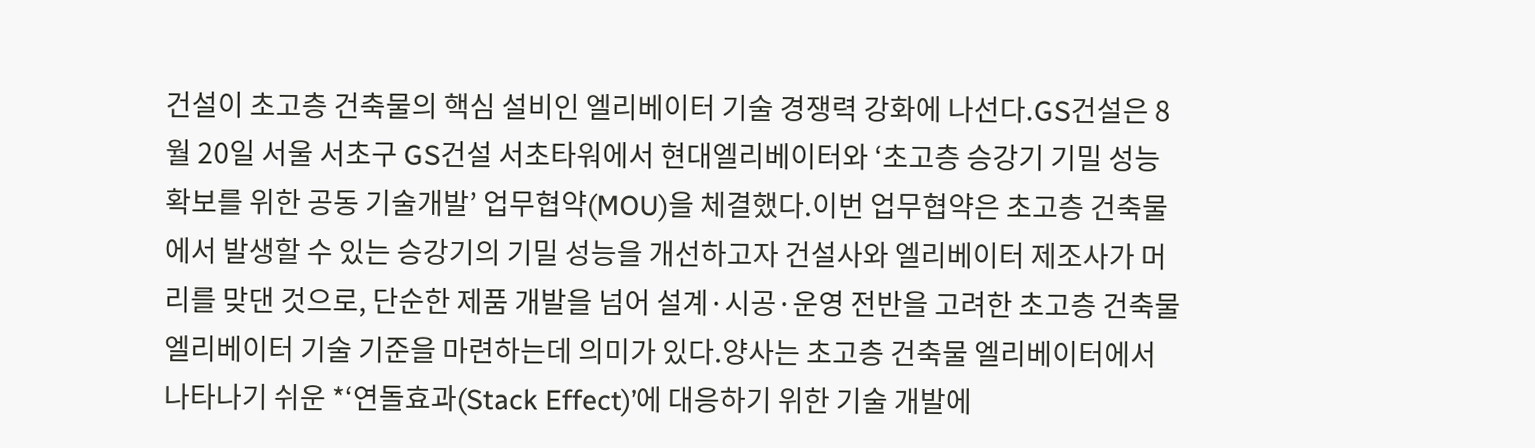건설이 초고층 건축물의 핵심 설비인 엘리베이터 기술 경쟁력 강화에 나선다.GS건설은 8월 20일 서울 서초구 GS건설 서초타워에서 현대엘리베이터와 ‘초고층 승강기 기밀 성능 확보를 위한 공동 기술개발’ 업무협약(MOU)을 체결했다.이번 업무협약은 초고층 건축물에서 발생할 수 있는 승강기의 기밀 성능을 개선하고자 건설사와 엘리베이터 제조사가 머리를 맞댄 것으로, 단순한 제품 개발을 넘어 설계·시공·운영 전반을 고려한 초고층 건축물 엘리베이터 기술 기준을 마련하는데 의미가 있다.양사는 초고층 건축물 엘리베이터에서 나타나기 쉬운 *‘연돌효과(Stack Effect)’에 대응하기 위한 기술 개발에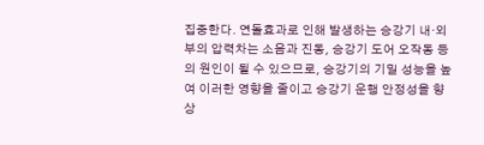집중한다. 연돌효과로 인해 발생하는 승강기 내·외부의 압력차는 소음과 진동, 승강기 도어 오작동 등의 원인이 될 수 있으므로, 승강기의 기밀 성능을 높여 이러한 영향을 줄이고 승강기 운행 안정성을 향상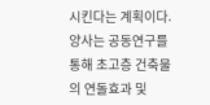시킨다는 계획이다.양사는 공동연구를 통해 초고층 건축물의 연돌효과 및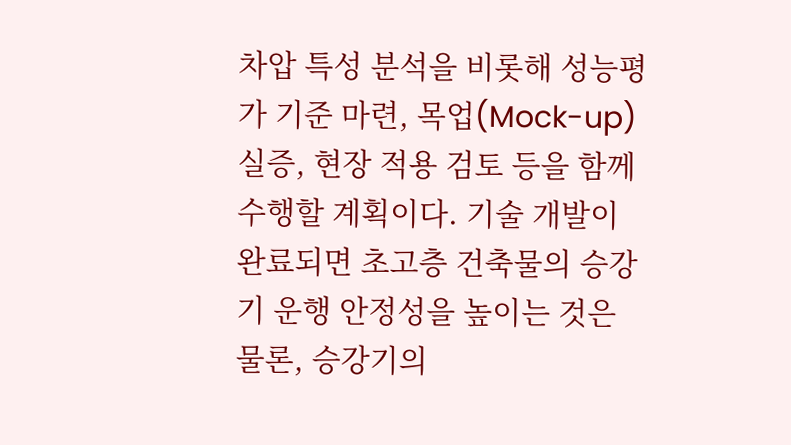차압 특성 분석을 비롯해 성능평가 기준 마련, 목업(Mock-up) 실증, 현장 적용 검토 등을 함께 수행할 계획이다. 기술 개발이 완료되면 초고층 건축물의 승강기 운행 안정성을 높이는 것은 물론, 승강기의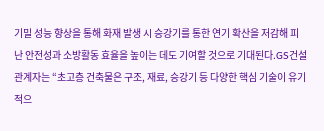기밀 성능 향상을 통해 화재 발생 시 승강기를 통한 연기 확산을 저감해 피난 안전성과 소방활동 효율을 높이는 데도 기여할 것으로 기대된다.GS건설 관계자는 “초고층 건축물은 구조, 재료, 승강기 등 다양한 핵심 기술이 유기적으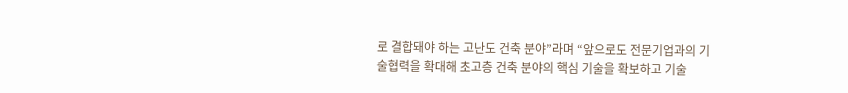로 결합돼야 하는 고난도 건축 분야”라며 “앞으로도 전문기업과의 기술협력을 확대해 초고층 건축 분야의 핵심 기술을 확보하고 기술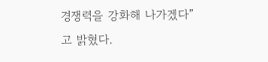경쟁력을 강화해 나가겠다”고 밝혔다.